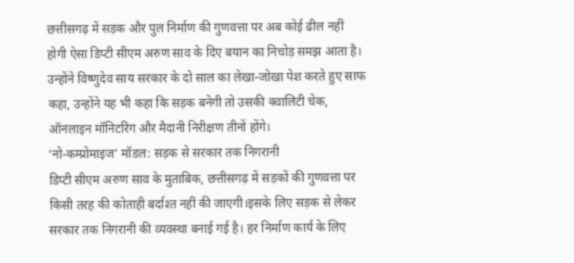छत्तीसगढ़ में सड़क और पुल निर्माण की गुणवत्ता पर अब कोई ढील नहीं होगी ऐसा डिप्टी सीएम अरुण साव के दिए बयान का निचोड़ समझ आता है। उन्होंने विष्णुदेव साय सरकार के दो साल का लेखा-जोखा पेश करते हुए साफ कहा, उन्होंने यह भी कहा कि सड़क बनेगी तो उसकी क्वालिटी चेक, ऑनलाइन मॉनिटरिंग और मैदानी निरीक्षण तीनों होंगे।
‘नो-कम्प्रोमाइज’ मॉडल: सड़क से सरकार तक निगरानी
डिप्टी सीएम अरुण साव के मुताबिक, छत्तीसगढ़ में सड़कों की गुणवत्ता पर किसी तरह की कोताही बर्दाश्त नहीं की जाएगी।इसके लिए सड़क से लेकर सरकार तक निगरानी की व्यवस्था बनाई गई है। हर निर्माण कार्य के लिए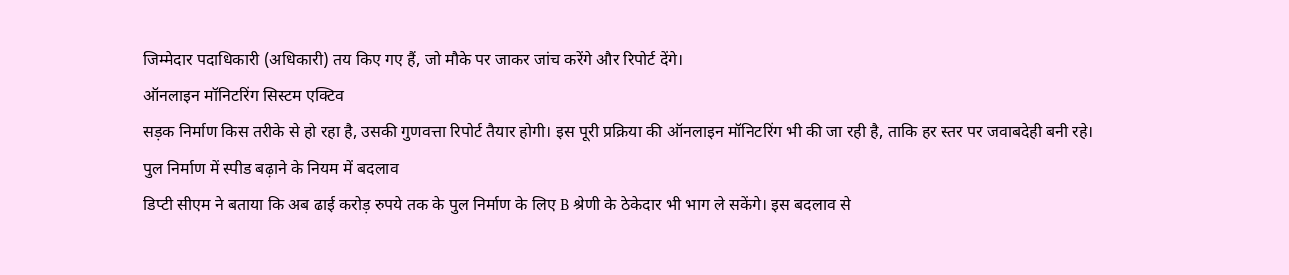जिम्मेदार पदाधिकारी (अधिकारी) तय किए गए हैं, जो मौके पर जाकर जांच करेंगे और रिपोर्ट देंगे।
ऑनलाइन मॉनिटरिंग सिस्टम एक्टिव
सड़क निर्माण किस तरीके से हो रहा है, उसकी गुणवत्ता रिपोर्ट तैयार होगी। इस पूरी प्रक्रिया की ऑनलाइन मॉनिटरिंग भी की जा रही है, ताकि हर स्तर पर जवाबदेही बनी रहे।
पुल निर्माण में स्पीड बढ़ाने के नियम में बदलाव
डिप्टी सीएम ने बताया कि अब ढाई करोड़ रुपये तक के पुल निर्माण के लिए B श्रेणी के ठेकेदार भी भाग ले सकेंगे। इस बदलाव से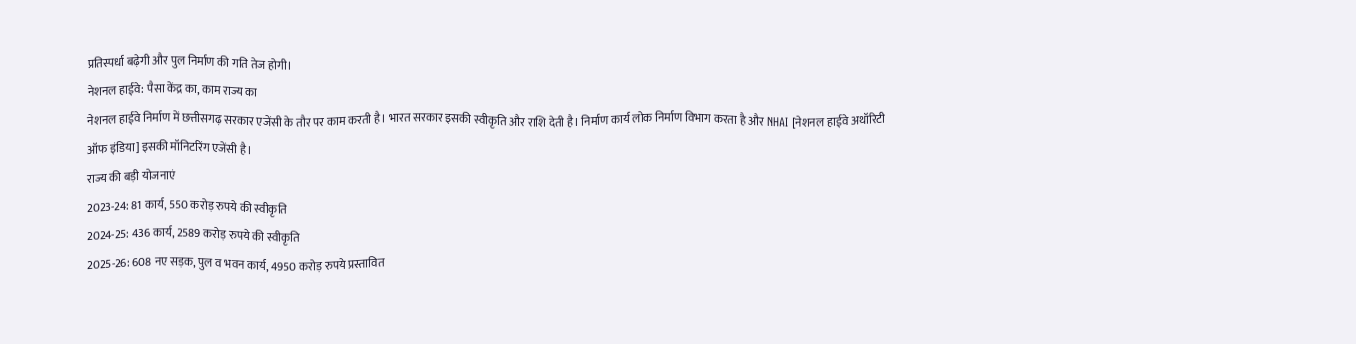प्रतिस्पर्धा बढ़ेगी और पुल निर्माण की गति तेज होगी।
नेशनल हाईवे: पैसा केंद्र का, काम राज्य का
नेशनल हाईवे निर्माण में छत्तीसगढ़ सरकार एजेंसी के तौर पर काम करती है। भारत सरकार इसकी स्वीकृति और राशि देती है। निर्माण कार्य लोक निर्माण विभाग करता है और NHAI [नेशनल हाईवे अथॉरिटी ऑफ इंडिया] इसकी मॉनिटरिंग एजेंसी है।
राज्य की बड़ी योजनाएं
2023-24: 81 कार्य, 550 करोड़ रुपये की स्वीकृति
2024-25: 436 कार्य, 2589 करोड़ रुपये की स्वीकृति
2025-26: 608 नए सड़क, पुल व भवन कार्य, 4950 करोड़ रुपये प्रस्तावित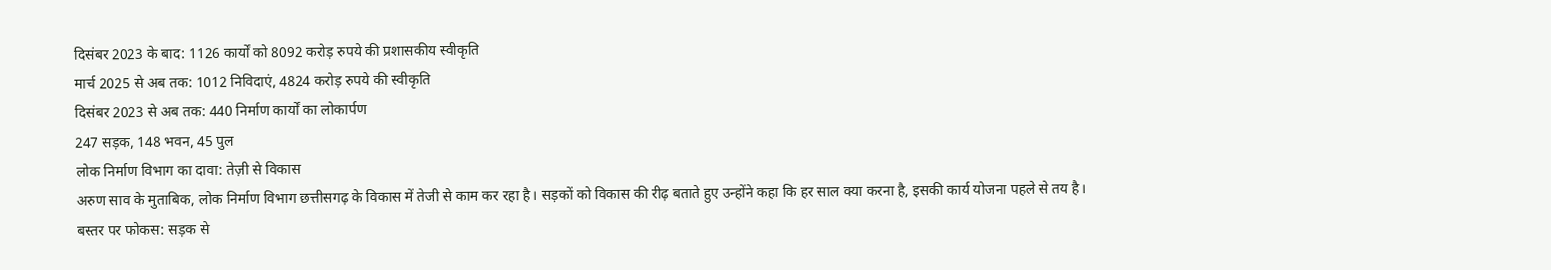दिसंबर 2023 के बाद: 1126 कार्यों को 8092 करोड़ रुपये की प्रशासकीय स्वीकृति
मार्च 2025 से अब तक: 1012 निविदाएं, 4824 करोड़ रुपये की स्वीकृति
दिसंबर 2023 से अब तक: 440 निर्माण कार्यों का लोकार्पण
247 सड़क, 148 भवन, 45 पुल
लोक निर्माण विभाग का दावा: तेज़ी से विकास
अरुण साव के मुताबिक, लोक निर्माण विभाग छत्तीसगढ़ के विकास में तेजी से काम कर रहा है। सड़कों को विकास की रीढ़ बताते हुए उन्होंने कहा कि हर साल क्या करना है, इसकी कार्य योजना पहले से तय है।
बस्तर पर फोकस: सड़क से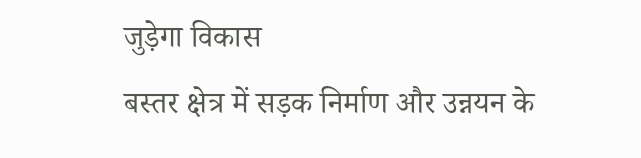जुड़ेगा विकास
बस्तर क्षेत्र में सड़क निर्माण और उन्नयन के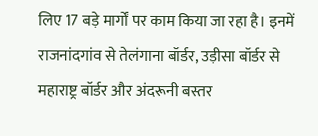लिए 17 बड़े मार्गों पर काम किया जा रहा है। इनमें राजनांदगांव से तेलंगाना बॉर्डर, उड़ीसा बॉर्डर से महाराष्ट्र बॉर्डर और अंदरूनी बस्तर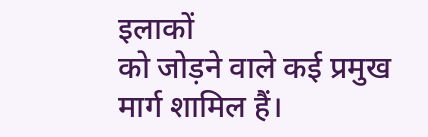इलाकों
को जोड़ने वाले कई प्रमुख मार्ग शामिल हैं।